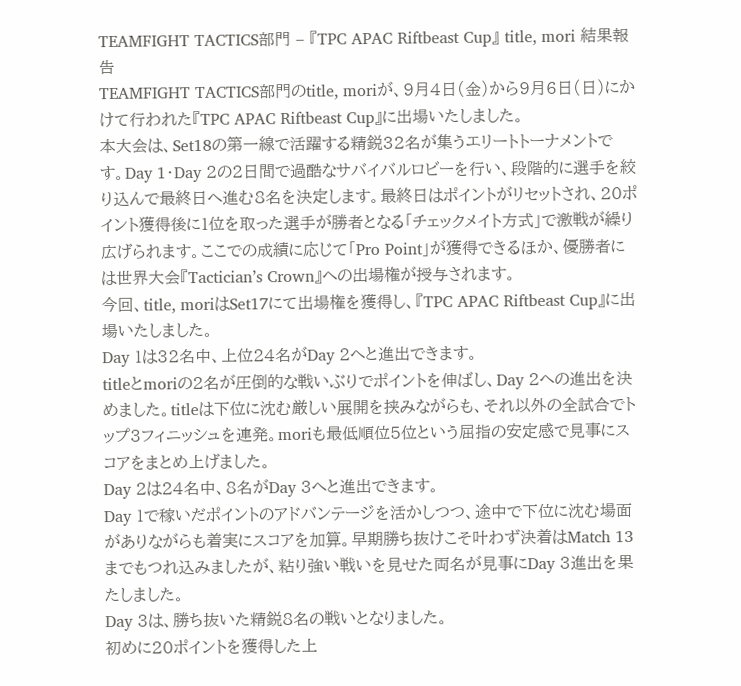TEAMFIGHT TACTICS部門 – 『TPC APAC Riftbeast Cup』 title, mori 結果報告
TEAMFIGHT TACTICS部門のtitle, moriが、9月4日(金)から9月6日(日)にかけて行われた『TPC APAC Riftbeast Cup』に出場いたしました。
本大会は、Set18の第一線で活躍する精鋭32名が集うエリートトーナメントです。Day 1・Day 2の2日間で過酷なサバイバルロビーを行い、段階的に選手を絞り込んで最終日へ進む8名を決定します。最終日はポイントがリセットされ、20ポイント獲得後に1位を取った選手が勝者となる「チェックメイト方式」で激戦が繰り広げられます。ここでの成績に応じて「Pro Point」が獲得できるほか、優勝者には世界大会『Tactician’s Crown』への出場権が授与されます。
今回、title, moriはSet17にて出場権を獲得し、『TPC APAC Riftbeast Cup』に出場いたしました。
Day 1は32名中、上位24名がDay 2へと進出できます。
titleとmoriの2名が圧倒的な戦いぶりでポイントを伸ばし、Day 2への進出を決めました。titleは下位に沈む厳しい展開を挟みながらも、それ以外の全試合でトップ3フィニッシュを連発。moriも最低順位5位という屈指の安定感で見事にスコアをまとめ上げました。
Day 2は24名中、8名がDay 3へと進出できます。
Day 1で稼いだポイントのアドバンテージを活かしつつ、途中で下位に沈む場面がありながらも着実にスコアを加算。早期勝ち抜けこそ叶わず決着はMatch 13までもつれ込みましたが、粘り強い戦いを見せた両名が見事にDay 3進出を果たしました。
Day 3は、勝ち抜いた精鋭8名の戦いとなりました。
初めに20ポイントを獲得した上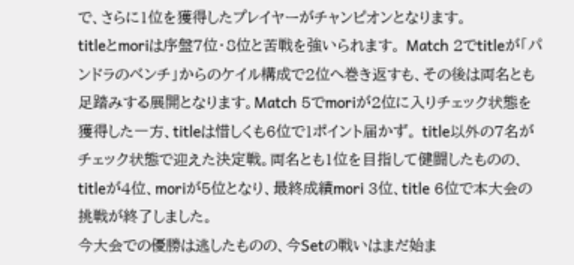で、さらに1位を獲得したプレイヤーがチャンピオンとなります。
titleとmoriは序盤7位・8位と苦戦を強いられます。 Match 2でtitleが「パンドラのベンチ」からのケイル構成で2位へ巻き返すも、その後は両名とも足踏みする展開となります。Match 5でmoriが2位に入りチェック状態を獲得した一方、titleは惜しくも6位で1ポイント届かず。 title以外の7名がチェック状態で迎えた決定戦。両名とも1位を目指して健闘したものの、titleが4位、moriが5位となり、最終成績mori 3位、title 6位で本大会の挑戦が終了しました。
今大会での優勝は逃したものの、今Setの戦いはまだ始ま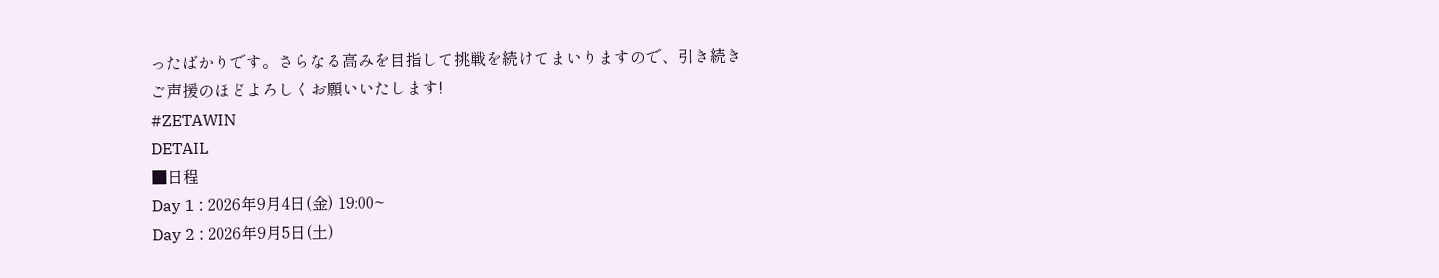ったばかりです。さらなる高みを目指して挑戦を続けてまいりますので、引き続きご声援のほどよろしくお願いいたします!
#ZETAWIN
DETAIL
■日程
Day 1 : 2026年9月4日(金) 19:00~
Day 2 : 2026年9月5日(土)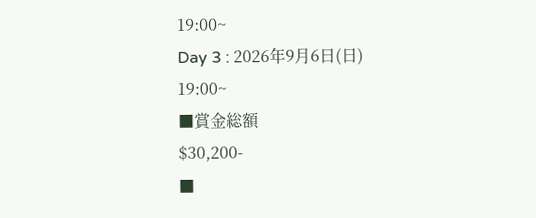19:00~
Day 3 : 2026年9月6日(日) 19:00~
■賞金総額
$30,200-
■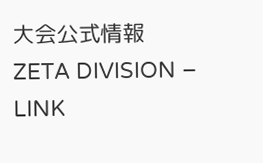大会公式情報
ZETA DIVISION – LINK